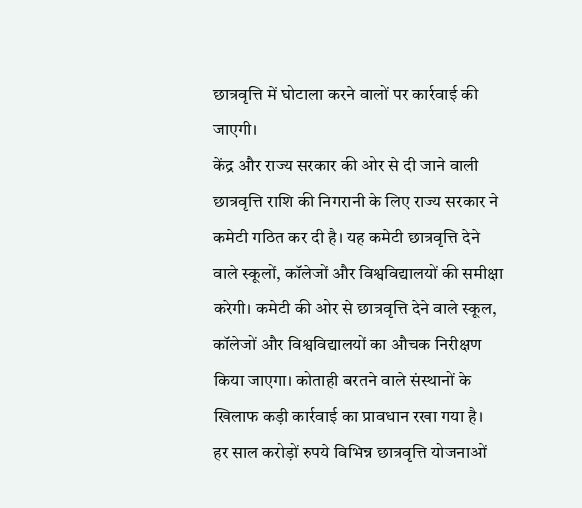छात्रवृत्ति में घोटाला करने वालों पर कार्रवाई की जाएगी।
केंद्र और राज्य सरकार की ओर से दी जाने वाली छात्रवृत्ति राशि की निगरानी के लिए राज्य सरकार ने कमेटी गठित कर दी है। यह कमेटी छात्रवृत्ति देने वाले स्कूलों, कॉलेजों और विश्वविद्यालयों की समीक्षा करेगी। कमेटी की ओर से छात्रवृत्ति देने वाले स्कूल, कॉलेजों और विश्वविद्यालयों का औचक निरीक्षण किया जाएगा। कोताही बरतने वाले संस्थानों के खिलाफ कड़ी कार्रवाई का प्रावधान रखा गया है।
हर साल करोड़ों रुपये विभिन्न छात्रवृत्ति योजनाओं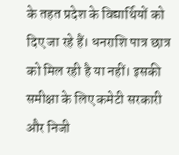के तहत प्रदेश के विद्यार्थियों को दिए जा रहे हैं। धनराशि पात्र छात्र को मिल रही है या नहीं। इसकी समीक्षा के लिए कमेटी सरकारी और निजी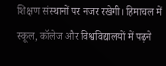शिक्षण संस्थानों पर नजर रखेगी। हिमाचल में स्कूल, कॉलेज और विश्वविद्यालयों में पढ़ने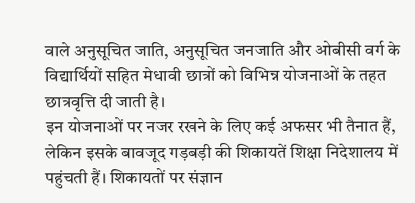वाले अनुसूचित जाति, अनुसूचित जनजाति और ओबीसी वर्ग के विद्यार्थियों सहित मेधावी छात्रों को विभिन्न योजनाओं के तहत छात्रवृत्ति दी जाती है।
इन योजनाओं पर नजर रखने के लिए कई अफसर भी तैनात हैं, लेकिन इसके बावजूद गड़बड़ी की शिकायतें शिक्षा निदेशालय में पहुंचती हैं। शिकायतों पर संज्ञान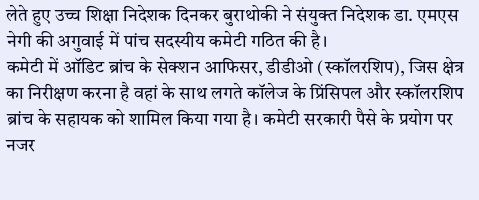लेते हुए उच्च शिक्षा निदेशक दिनकर बुराथोकी ने संयुक्त निदेशक डा. एमएस नेगी की अगुवाई में पांच सदस्यीय कमेटी गठित की है।
कमेटी में ऑडिट ब्रांच के सेक्शन आफिसर, डीडीओ (स्कॉलरशिप), जिस क्षेत्र का निरीक्षण करना है वहां के साथ लगते कॉलेज के प्रिंसिपल और स्कॉलरशिप ब्रांच के सहायक को शामिल किया गया है। कमेटी सरकारी पैसे के प्रयोग पर नजर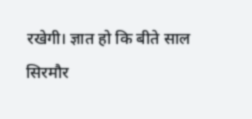रखेगी। ज्ञात हो कि बीते साल सिरमौर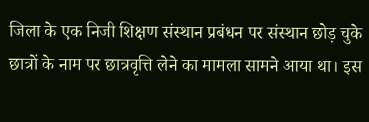जिला के एक निजी शिक्षण संस्थान प्रबंधन पर संस्थान छोड़ चुके छात्रों के नाम पर छात्रवृत्ति लेने का मामला सामने आया था। इस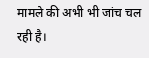मामले की अभी भी जांच चल रही है।